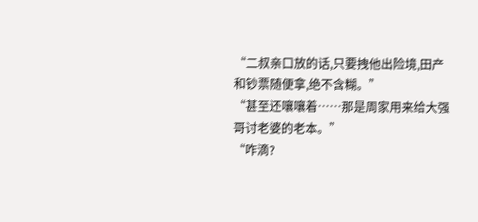“二叔亲口放的话,只要拽他出险境,田产和钞票随便拿,绝不含糊。”
“甚至还嚷嚷着……那是周家用来给大强哥讨老婆的老本。”
“咋滴?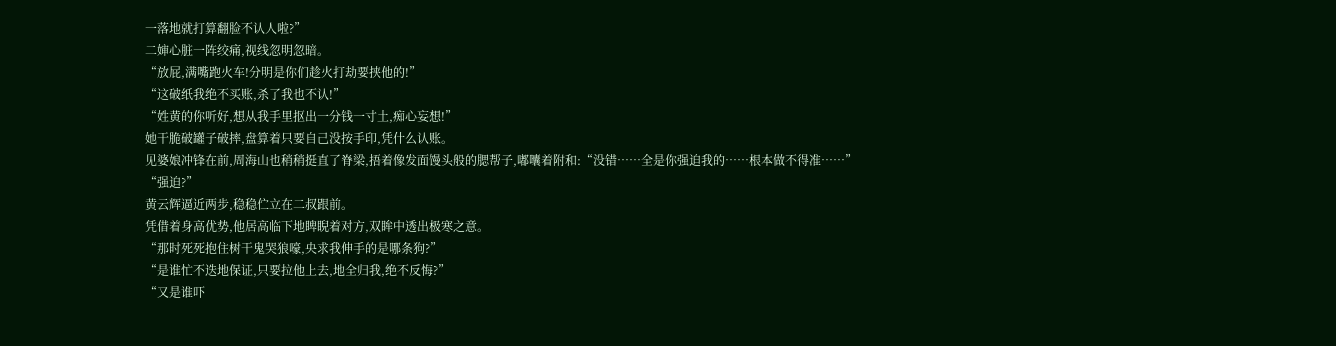一落地就打算翻脸不认人啦?”
二婶心脏一阵绞痛,视线忽明忽暗。
“放屁,满嘴跑火车!分明是你们趁火打劫要挟他的!”
“这破纸我绝不买账,杀了我也不认!”
“姓黄的你听好,想从我手里抠出一分钱一寸土,痴心妄想!”
她干脆破罐子破摔,盘算着只要自己没按手印,凭什么认账。
见婆娘冲锋在前,周海山也稍稍挺直了脊梁,捂着像发面馒头般的腮帮子,嘟囔着附和:“没错……全是你强迫我的……根本做不得准……”
“强迫?”
黄云辉逼近两步,稳稳伫立在二叔跟前。
凭借着身高优势,他居高临下地睥睨着对方,双眸中透出极寒之意。
“那时死死抱住树干鬼哭狼嚎,央求我伸手的是哪条狗?”
“是谁忙不迭地保证,只要拉他上去,地全归我,绝不反悔?”
“又是谁吓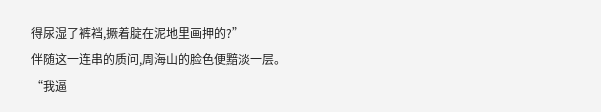得尿湿了裤裆,撅着腚在泥地里画押的?”
伴随这一连串的质问,周海山的脸色便黯淡一层。
“我逼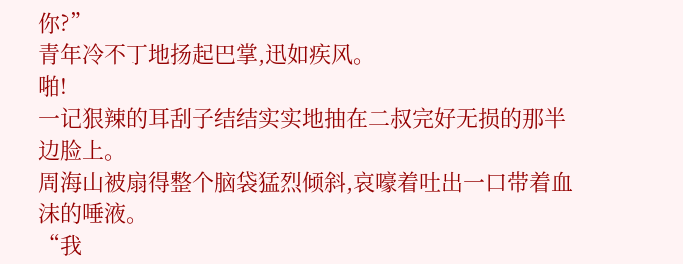你?”
青年冷不丁地扬起巴掌,迅如疾风。
啪!
一记狠辣的耳刮子结结实实地抽在二叔完好无损的那半边脸上。
周海山被扇得整个脑袋猛烈倾斜,哀嚎着吐出一口带着血沫的唾液。
“我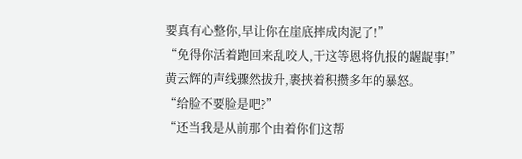要真有心整你,早让你在崖底摔成肉泥了!”
“免得你活着跑回来乱咬人,干这等恩将仇报的龌龊事!”
黄云辉的声线骤然拔升,裹挟着积攒多年的暴怒。
“给脸不要脸是吧?”
“还当我是从前那个由着你们这帮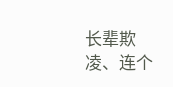长辈欺凌、连个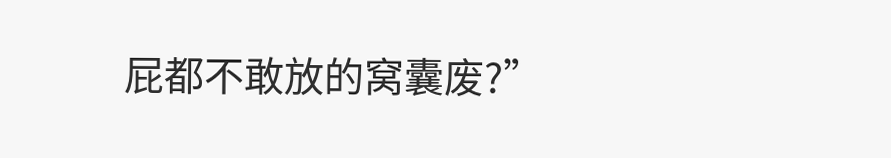屁都不敢放的窝囊废?”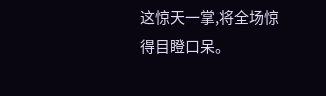这惊天一掌,将全场惊得目瞪口呆。